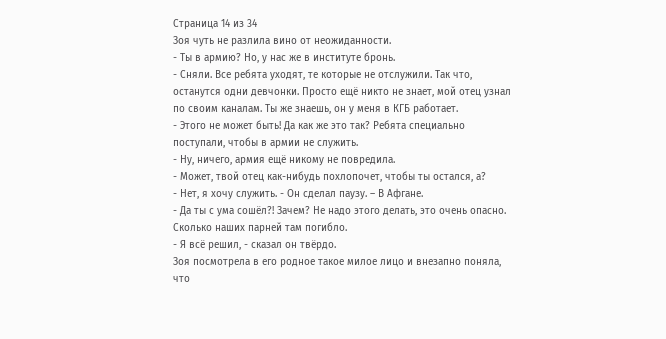Страница 14 из 34
Зоя чуть не разлила вино от неожиданности.
- Ты в армию? Но, у нас же в институте бронь.
- Сняли. Все ребята уходят, те которые не отслужили. Так что, останутся одни девчонки. Просто ещё никто не знает, мой отец узнал по своим каналам. Ты же знаешь, он у меня в КГБ работает.
- Этого не может быть! Да как же это так? Ребята специально поступали, чтобы в армии не служить.
- Ну, ничего, армия ещё никому не повредила.
- Может, твой отец как-нибудь похлопочет, чтобы ты остался, а?
- Нет, я хочу служить. - Он сделал паузу. – В Афгане.
- Да ты с ума сошёл?! Зачем? Не надо этого делать, это очень опасно. Сколько наших парней там погибло.
- Я всё решил, - сказал он твёрдо.
Зоя посмотрела в его родное такое милое лицо и внезапно поняла, что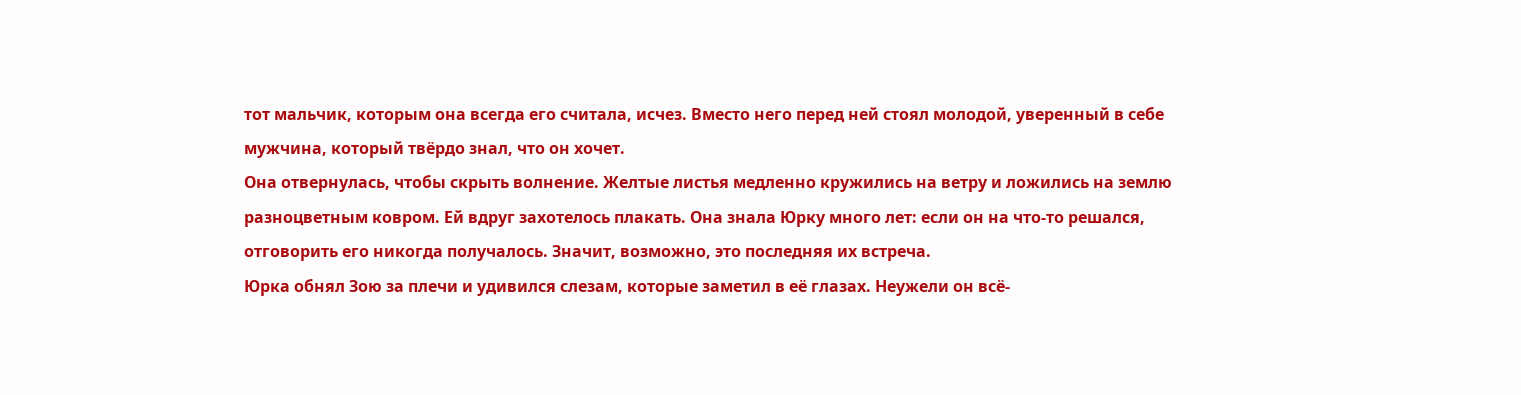тот мальчик, которым она всегда его считала, исчез. Вместо него перед ней стоял молодой, уверенный в себе мужчина, который твёрдо знал, что он хочет.
Она отвернулась, чтобы скрыть волнение. Желтые листья медленно кружились на ветру и ложились на землю разноцветным ковром. Ей вдруг захотелось плакать. Она знала Юрку много лет: если он на что-то решался, отговорить его никогда получалось. Значит, возможно, это последняя их встреча.
Юрка обнял Зою за плечи и удивился слезам, которые заметил в её глазах. Неужели он всё-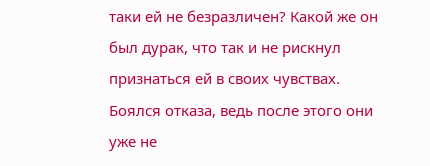таки ей не безразличен? Какой же он был дурак, что так и не рискнул признаться ей в своих чувствах. Боялся отказа, ведь после этого они уже не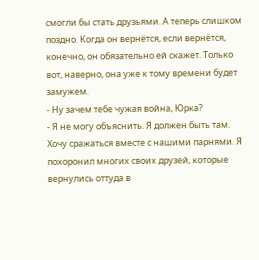смогли бы стать друзьями. А теперь слишком поздно. Когда он вернётся, если вернётся, конечно, он обязательно ей скажет. Только вот, наверно, она уже к тому времени будет замужем.
- Ну зачем тебе чужая война, Юрка?
- Я не могу объяснить. Я должен быть там. Хочу сражаться вместе с нашими парнями. Я похоронил многих своих друзей, которые вернулись оттуда в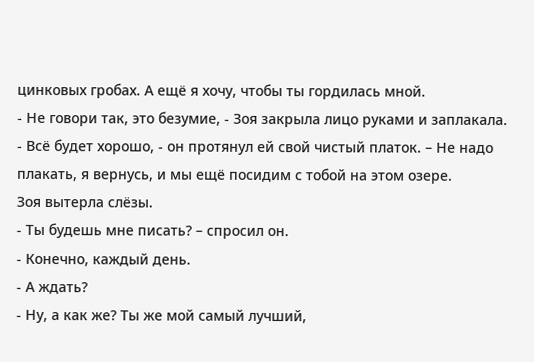цинковых гробах. А ещё я хочу, чтобы ты гордилась мной.
- Не говори так, это безумие, - Зоя закрыла лицо руками и заплакала.
- Всё будет хорошо, - он протянул ей свой чистый платок. – Не надо плакать, я вернусь, и мы ещё посидим с тобой на этом озере.
Зоя вытерла слёзы.
- Ты будешь мне писать? – спросил он.
- Конечно, каждый день.
- А ждать?
- Ну, а как же? Ты же мой самый лучший,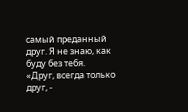самый преданный друг. Я не знаю, как буду без тебя.
«Друг, всегда только друг, -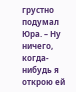грустно подумал Юра. – Ну ничего, когда-нибудь я открою ей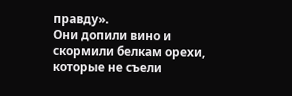правду».
Они допили вино и скормили белкам орехи, которые не съели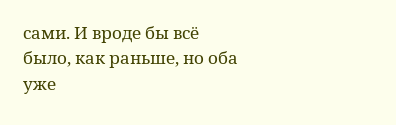сами. И вроде бы всё было, как раньше, но оба уже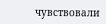чувствовали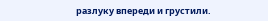разлуку впереди и грустили.